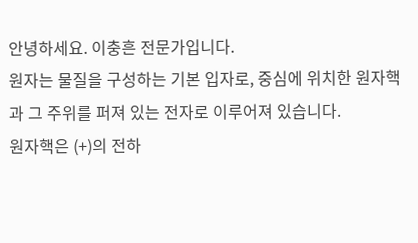안녕하세요. 이충흔 전문가입니다.
원자는 물질을 구성하는 기본 입자로, 중심에 위치한 원자핵과 그 주위를 퍼져 있는 전자로 이루어져 있습니다.
원자핵은 (+)의 전하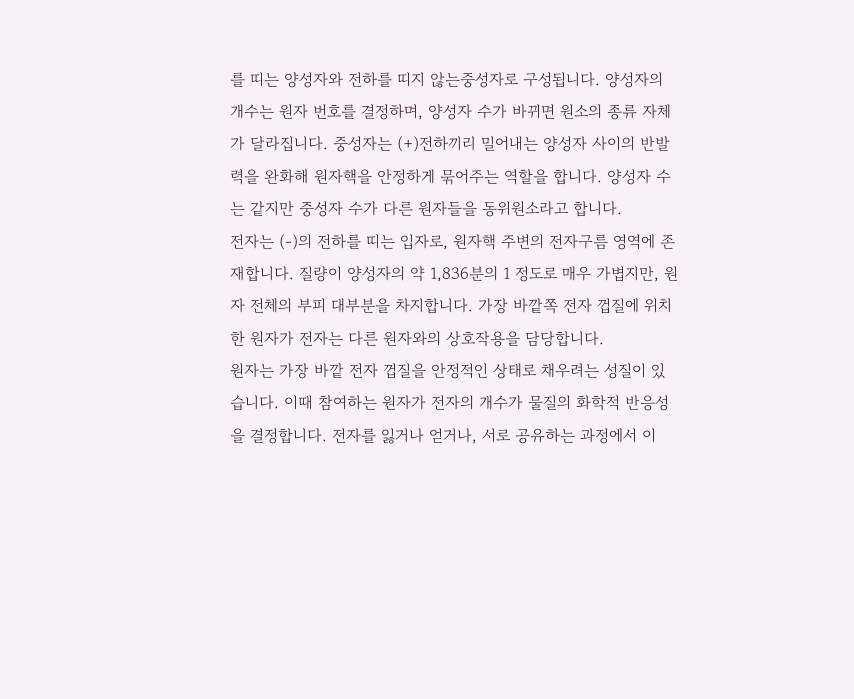를 띠는 양성자와 전하를 띠지 않는중성자로 구성됩니다. 양성자의 개수는 원자 번호를 결정하며, 양성자 수가 바뀌면 원소의 종류 자체가 달라집니다. 중성자는 (+)전하끼리 밀어내는 양성자 사이의 반발력을 완화해 원자핵을 안정하게 묶어주는 역할을 합니다. 양성자 수는 같지만 중성자 수가 다른 원자들을 동위원소라고 합니다.
전자는 (-)의 전하를 띠는 입자로, 원자핵 주변의 전자구름 영역에 존재합니다. 질량이 양성자의 약 1,836분의 1 정도로 매우 가볍지만, 원자 전체의 부피 대부분을 차지합니다. 가장 바깥쪽 전자 껍질에 위치한 원자가 전자는 다른 원자와의 상호작용을 담당합니다.
원자는 가장 바깥 전자 껍질을 안정적인 상태로 채우려는 성질이 있습니다. 이때 참여하는 원자가 전자의 개수가 물질의 화학적 반응성을 결정합니다. 전자를 잃거나 얻거나, 서로 공유하는 과정에서 이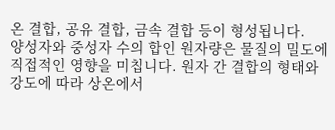온 결합, 공유 결합, 금속 결합 등이 형성됩니다.
양성자와 중성자 수의 합인 원자량은 물질의 밀도에 직접적인 영향을 미칩니다. 원자 간 결합의 형태와 강도에 따라 상온에서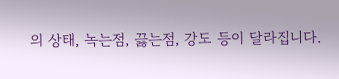의 상태, 녹는점, 끓는점, 강도 등이 달라집니다.